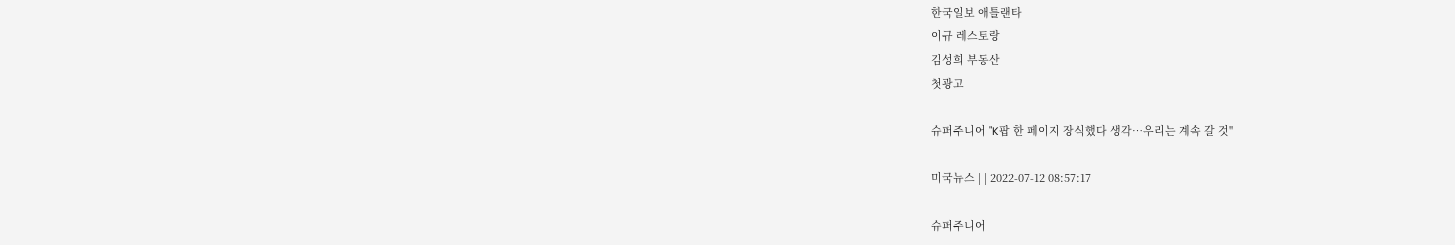한국일보 애틀랜타
이규 레스토랑
김성희 부동산
첫광고

슈퍼주니어 "K팝 한 페이지 장식했다 생각…우리는 계속 갈 것"

미국뉴스 | | 2022-07-12 08:57:17

슈퍼주니어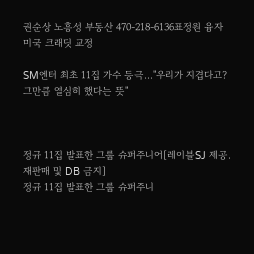권순상 노흥성 부동산 470-218-6136표정원 융자미국 크래딧 교정

SM엔터 최초 11집 가수 등극…"우리가 지겹다고? 그만큼 열심히 했다는 뜻"



정규 11집 발표한 그룹 슈퍼주니어[레이블SJ 제공. 재판매 및 DB 금지]
정규 11집 발표한 그룹 슈퍼주니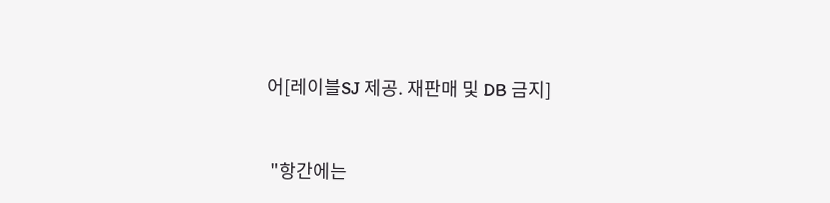어[레이블SJ 제공. 재판매 및 DB 금지]



 "항간에는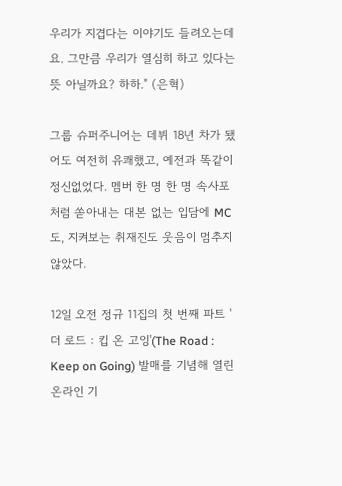우리가 지겹다는 이야기도 들려오는데요. 그만큼 우리가 열심히 하고 있다는 뜻 아닐까요? 하하." (은혁)

그룹 슈퍼주니어는 데뷔 18년 차가 됐어도 여전히 유쾌했고, 예전과 똑같이 정신없었다. 멤버 한 명 한 명 속사포처럼 쏟아내는 대본 없는 입담에 MC도, 지켜보는 취재진도 웃음이 멈추지 않았다.

12일 오전 정규 11집의 첫 번째 파트 '더 로드 : 킵 온 고잉'(The Road : Keep on Going) 발매를 기념해 열린 온라인 기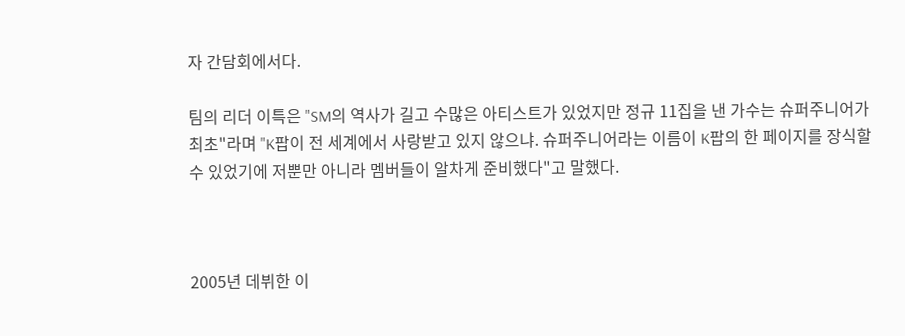자 간담회에서다.

팀의 리더 이특은 "SM의 역사가 길고 수많은 아티스트가 있었지만 정규 11집을 낸 가수는 슈퍼주니어가 최초"라며 "K팝이 전 세계에서 사랑받고 있지 않으냐. 슈퍼주니어라는 이름이 K팝의 한 페이지를 장식할 수 있었기에 저뿐만 아니라 멤버들이 알차게 준비했다"고 말했다.



2005년 데뷔한 이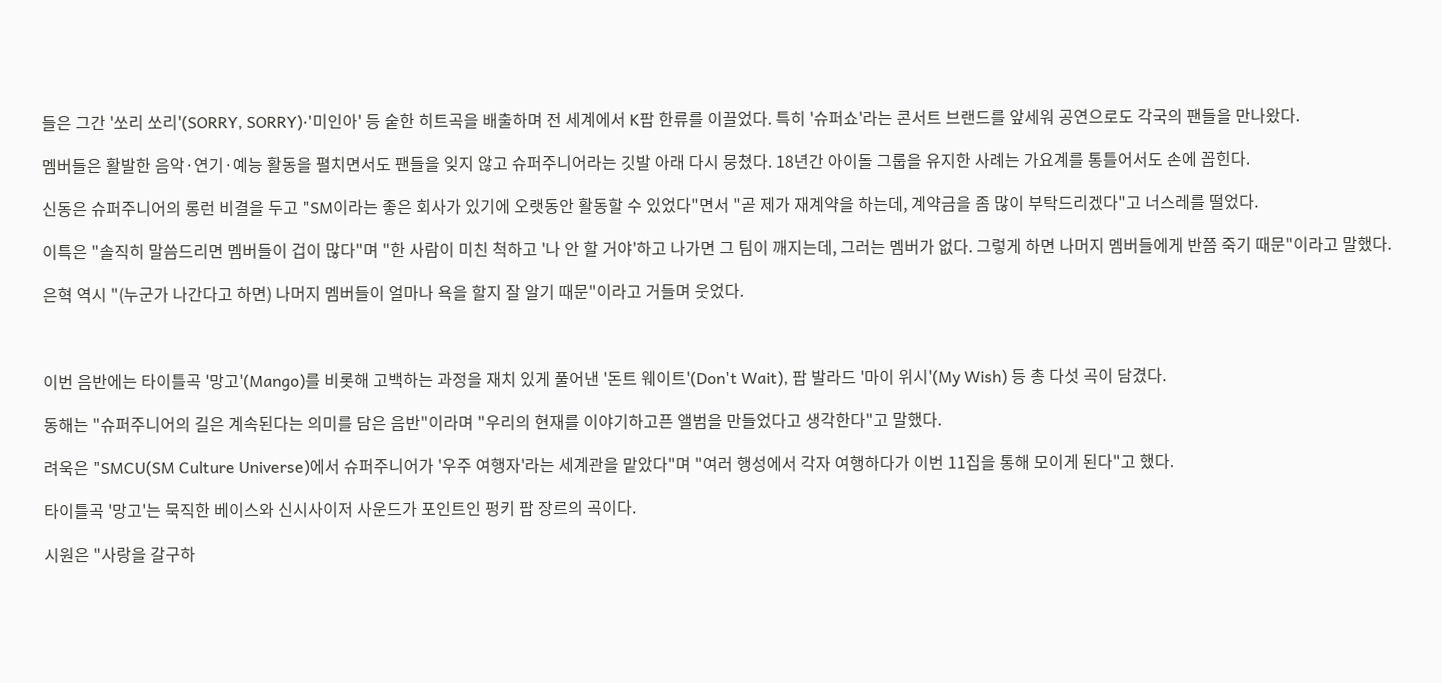들은 그간 '쏘리 쏘리'(SORRY, SORRY)·'미인아' 등 숱한 히트곡을 배출하며 전 세계에서 K팝 한류를 이끌었다. 특히 '슈퍼쇼'라는 콘서트 브랜드를 앞세워 공연으로도 각국의 팬들을 만나왔다.

멤버들은 활발한 음악·연기·예능 활동을 펼치면서도 팬들을 잊지 않고 슈퍼주니어라는 깃발 아래 다시 뭉쳤다. 18년간 아이돌 그룹을 유지한 사례는 가요계를 통틀어서도 손에 꼽힌다.

신동은 슈퍼주니어의 롱런 비결을 두고 "SM이라는 좋은 회사가 있기에 오랫동안 활동할 수 있었다"면서 "곧 제가 재계약을 하는데, 계약금을 좀 많이 부탁드리겠다"고 너스레를 떨었다.

이특은 "솔직히 말씀드리면 멤버들이 겁이 많다"며 "한 사람이 미친 척하고 '나 안 할 거야'하고 나가면 그 팀이 깨지는데, 그러는 멤버가 없다. 그렇게 하면 나머지 멤버들에게 반쯤 죽기 때문"이라고 말했다.

은혁 역시 "(누군가 나간다고 하면) 나머지 멤버들이 얼마나 욕을 할지 잘 알기 때문"이라고 거들며 웃었다.



이번 음반에는 타이틀곡 '망고'(Mango)를 비롯해 고백하는 과정을 재치 있게 풀어낸 '돈트 웨이트'(Don't Wait), 팝 발라드 '마이 위시'(My Wish) 등 총 다섯 곡이 담겼다.

동해는 "슈퍼주니어의 길은 계속된다는 의미를 담은 음반"이라며 "우리의 현재를 이야기하고픈 앨범을 만들었다고 생각한다"고 말했다.

려욱은 "SMCU(SM Culture Universe)에서 슈퍼주니어가 '우주 여행자'라는 세계관을 맡았다"며 "여러 행성에서 각자 여행하다가 이번 11집을 통해 모이게 된다"고 했다.

타이틀곡 '망고'는 묵직한 베이스와 신시사이저 사운드가 포인트인 펑키 팝 장르의 곡이다.

시원은 "사랑을 갈구하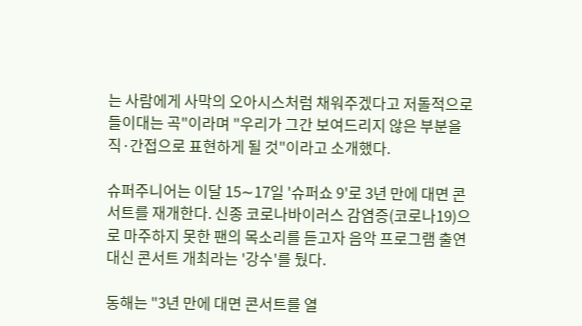는 사람에게 사막의 오아시스처럼 채워주겠다고 저돌적으로 들이대는 곡"이라며 "우리가 그간 보여드리지 않은 부분을 직·간접으로 표현하게 될 것"이라고 소개했다.

슈퍼주니어는 이달 15∼17일 '슈퍼쇼 9'로 3년 만에 대면 콘서트를 재개한다. 신종 코로나바이러스 감염증(코로나19)으로 마주하지 못한 팬의 목소리를 듣고자 음악 프로그램 출연 대신 콘서트 개최라는 '강수'를 뒀다.

동해는 "3년 만에 대면 콘서트를 열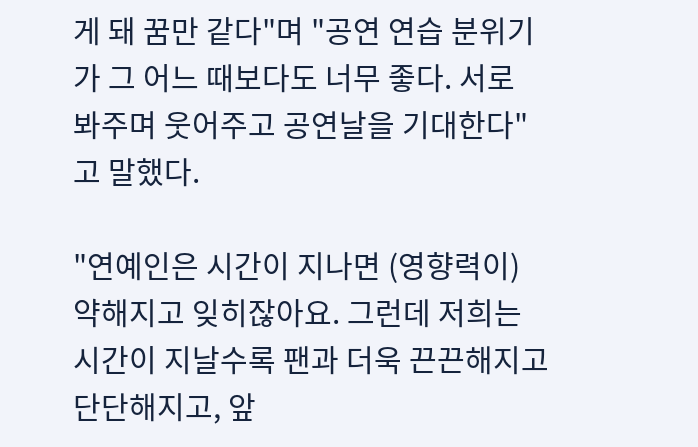게 돼 꿈만 같다"며 "공연 연습 분위기가 그 어느 때보다도 너무 좋다. 서로 봐주며 웃어주고 공연날을 기대한다"고 말했다.

"연예인은 시간이 지나면 (영향력이) 약해지고 잊히잖아요. 그런데 저희는 시간이 지날수록 팬과 더욱 끈끈해지고 단단해지고, 앞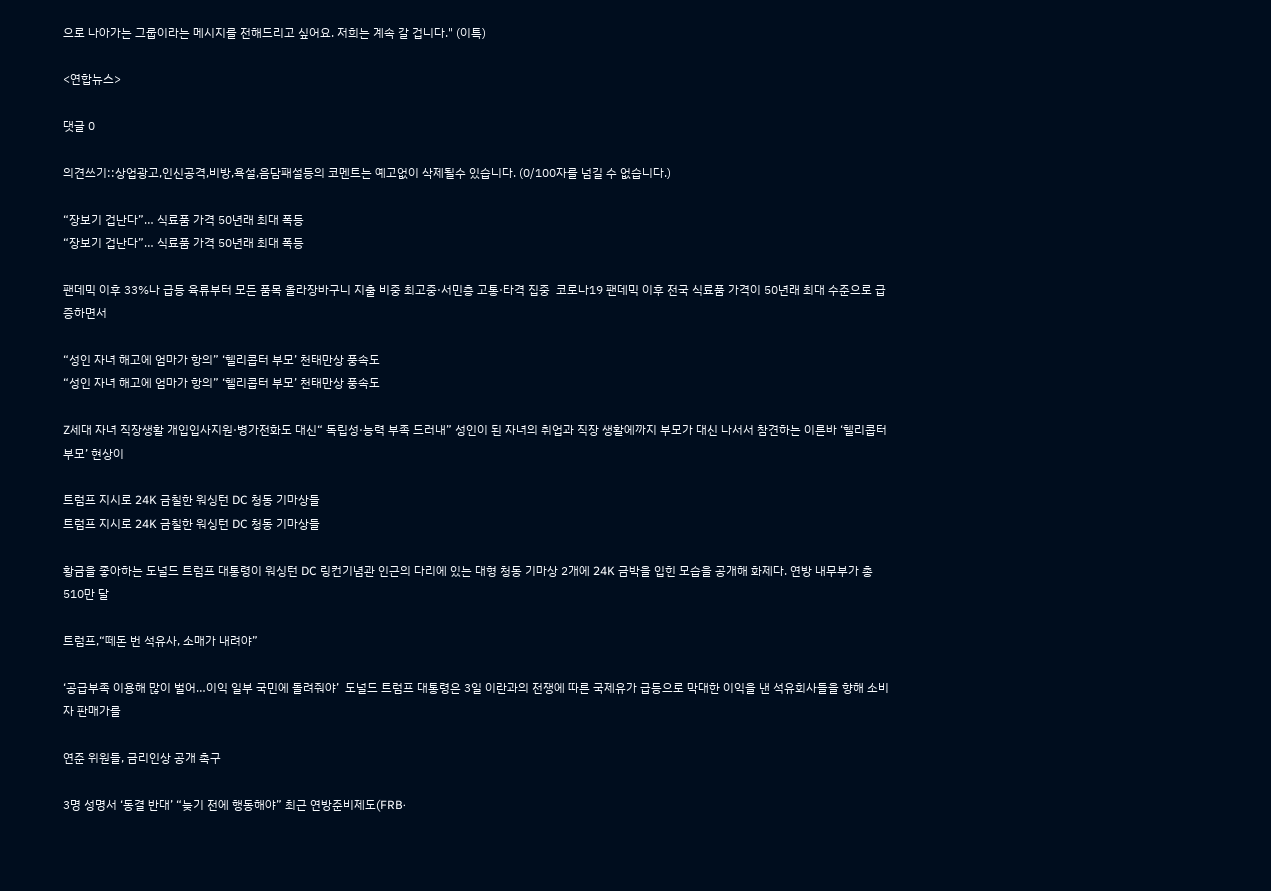으로 나아가는 그룹이라는 메시지를 전해드리고 싶어요. 저희는 계속 갈 겁니다." (이특)

<연합뉴스>

댓글 0

의견쓰기::상업광고,인신공격,비방,욕설,음담패설등의 코멘트는 예고없이 삭제될수 있습니다. (0/100자를 넘길 수 없습니다.)

“장보기 겁난다”… 식료품 가격 50년래 최대 폭등
“장보기 겁난다”… 식료품 가격 50년래 최대 폭등

팬데믹 이후 33%나 급등 육류부터 모든 품목 올라장바구니 지출 비중 최고중·서민층 고통·타격 집중  코로나19 팬데믹 이후 전국 식료품 가격이 50년래 최대 수준으로 급증하면서

“성인 자녀 해고에 엄마가 항의” ‘헬리콥터 부모’ 천태만상 풍속도
“성인 자녀 해고에 엄마가 항의” ‘헬리콥터 부모’ 천태만상 풍속도

Z세대 자녀 직장생활 개입입사지원·병가전화도 대신“ 독립성·능력 부족 드러내” 성인이 된 자녀의 취업과 직장 생활에까지 부모가 대신 나서서 참견하는 이른바 ‘헬리콥터 부모’ 현상이

트럼프 지시로 24K 금칠한 워싱턴 DC 청동 기마상들
트럼프 지시로 24K 금칠한 워싱턴 DC 청동 기마상들

황금을 좋아하는 도널드 트럼프 대통령이 워싱턴 DC 링컨기념관 인근의 다리에 있는 대형 청동 기마상 2개에 24K 금박을 입힌 모습을 공개해 화제다. 연방 내무부가 총 510만 달

트럼프,“떼돈 번 석유사, 소매가 내려야”

‘공급부족 이용해 많이 벌어…이익 일부 국민에 돌려줘야’  도널드 트럼프 대통령은 3일 이란과의 전쟁에 따른 국제유가 급등으로 막대한 이익을 낸 석유회사들을 향해 소비자 판매가를

연준 위원들, 금리인상 공개 촉구

3명 성명서 ‘동결 반대’ “늦기 전에 행동해야” 최근 연방준비제도(FRB·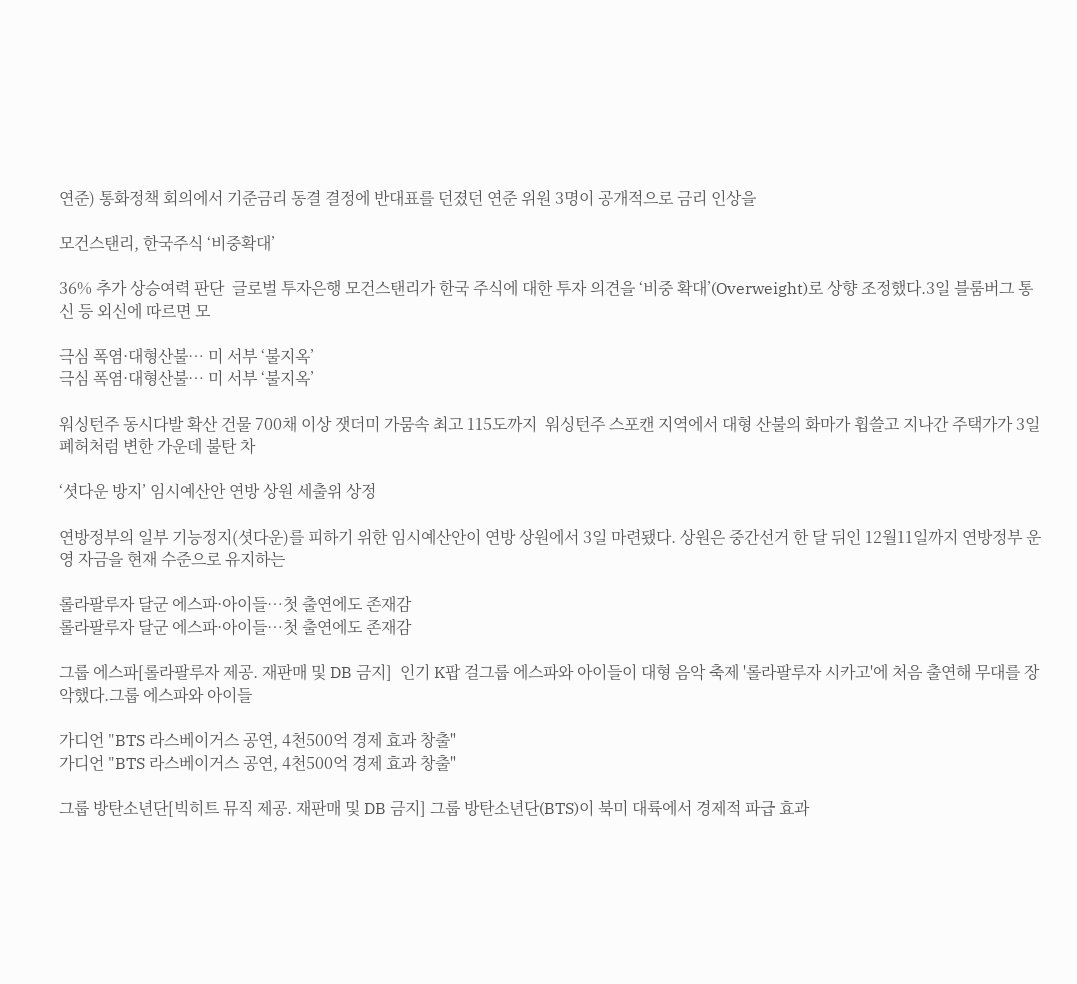연준) 통화정책 회의에서 기준금리 동결 결정에 반대표를 던졌던 연준 위원 3명이 공개적으로 금리 인상을

모건스탠리, 한국주식 ‘비중확대’

36% 추가 상승여력 판단  글로벌 투자은행 모건스탠리가 한국 주식에 대한 투자 의견을 ‘비중 확대’(Overweight)로 상향 조정했다.3일 블룸버그 통신 등 외신에 따르면 모

극심 폭염·대형산불… 미 서부 ‘불지옥’
극심 폭염·대형산불… 미 서부 ‘불지옥’

워싱턴주 동시다발 확산 건물 700채 이상 잿더미 가뭄속 최고 115도까지  워싱턴주 스포캔 지역에서 대형 산불의 화마가 휩쓸고 지나간 주택가가 3일 폐허처럼 변한 가운데 불탄 차

‘셧다운 방지’ 임시예산안 연방 상원 세출위 상정

연방정부의 일부 기능정지(셧다운)를 피하기 위한 임시예산안이 연방 상원에서 3일 마련됐다. 상원은 중간선거 한 달 뒤인 12월11일까지 연방정부 운영 자금을 현재 수준으로 유지하는

롤라팔루자 달군 에스파·아이들…첫 출연에도 존재감
롤라팔루자 달군 에스파·아이들…첫 출연에도 존재감

그룹 에스파[롤라팔루자 제공. 재판매 및 DB 금지]  인기 K팝 걸그룹 에스파와 아이들이 대형 음악 축제 '롤라팔루자 시카고'에 처음 출연해 무대를 장악했다.그룹 에스파와 아이들

가디언 "BTS 라스베이거스 공연, 4천500억 경제 효과 창출"
가디언 "BTS 라스베이거스 공연, 4천500억 경제 효과 창출"

그룹 방탄소년단[빅히트 뮤직 제공. 재판매 및 DB 금지] 그룹 방탄소년단(BTS)이 북미 대륙에서 경제적 파급 효과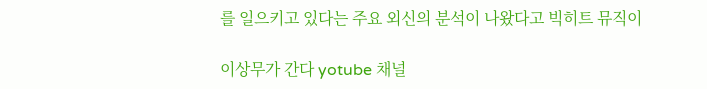를 일으키고 있다는 주요 외신의 분석이 나왔다고 빅히트 뮤직이

이상무가 간다 yotube 채널